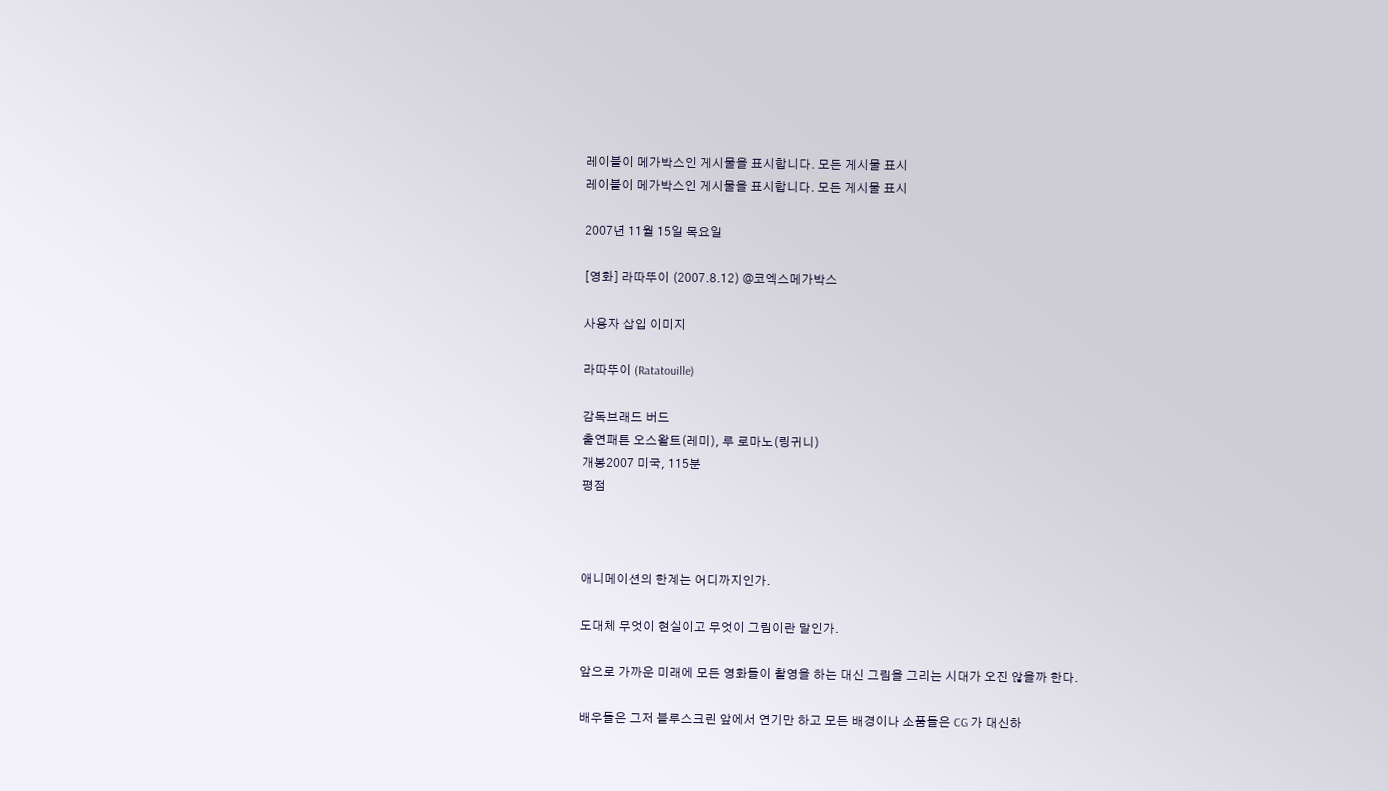레이블이 메가박스인 게시물을 표시합니다. 모든 게시물 표시
레이블이 메가박스인 게시물을 표시합니다. 모든 게시물 표시

2007년 11월 15일 목요일

[영화] 라따뚜이 (2007.8.12) @코엑스메가박스

사용자 삽입 이미지

라따뚜이 (Ratatouille)

감독브래드 버드
출연패튼 오스왈트(레미), 루 로마노(링귀니)
개봉2007 미국, 115분
평점



애니메이션의 한계는 어디까지인가.

도대체 무엇이 현실이고 무엇이 그림이란 말인가.

앞으로 가까운 미래에 모든 영화들이 촬영을 하는 대신 그림을 그리는 시대가 오진 않을까 한다.

배우들은 그저 블루스크린 앞에서 연기만 하고 모든 배경이나 소품들은 CG 가 대신하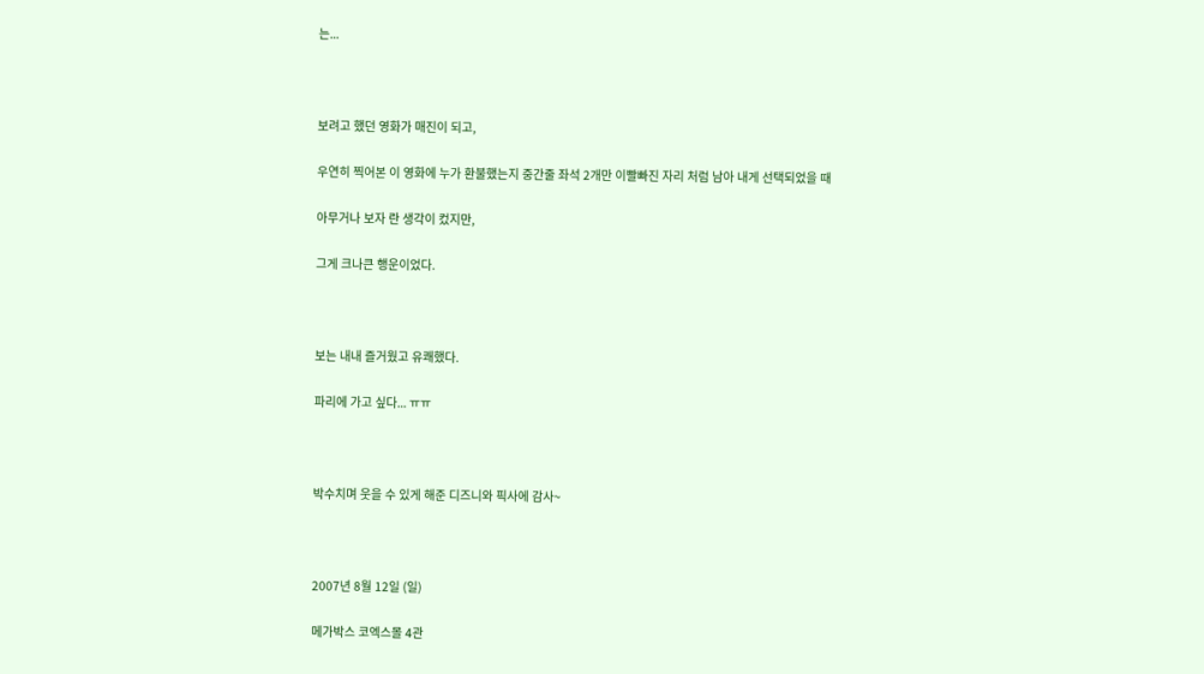는...



보려고 했던 영화가 매진이 되고,

우연히 찍어본 이 영화에 누가 환불했는지 중간줄 좌석 2개만 이빨빠진 자리 처럼 남아 내게 선택되었을 때

아무거나 보자 란 생각이 컸지만,

그게 크나큰 행운이었다.



보는 내내 즐거웠고 유쾌했다.

파리에 가고 싶다... ㅠㅠ



박수치며 웃을 수 있게 해준 디즈니와 픽사에 감사~



2007년 8월 12일 (일)

메가박스 코엑스몰 4관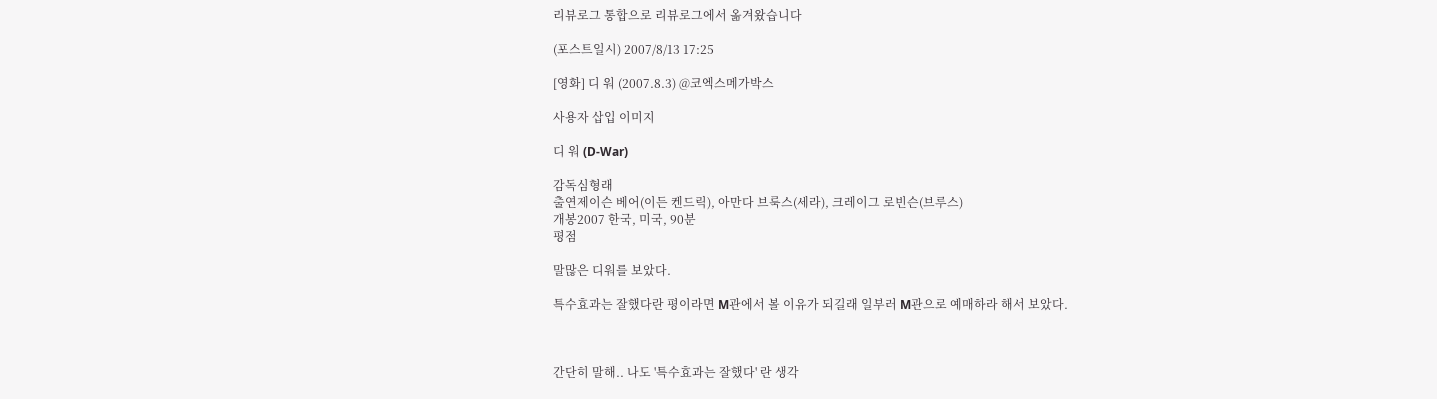리뷰로그 통합으로 리뷰로그에서 옮겨왔습니다

(포스트일시) 2007/8/13 17:25

[영화] 디 워 (2007.8.3) @코엑스메가박스

사용자 삽입 이미지

디 워 (D-War)

감독심형래
출연제이슨 베어(이든 켄드릭), 아만다 브룩스(세라), 크레이그 로빈슨(브루스)
개봉2007 한국, 미국, 90분
평점

말많은 디워를 보았다.

특수효과는 잘했다란 평이라면 M관에서 볼 이유가 되길래 일부러 M관으로 예매하라 해서 보았다.



간단히 말해.. 나도 '특수효과는 잘했다' 란 생각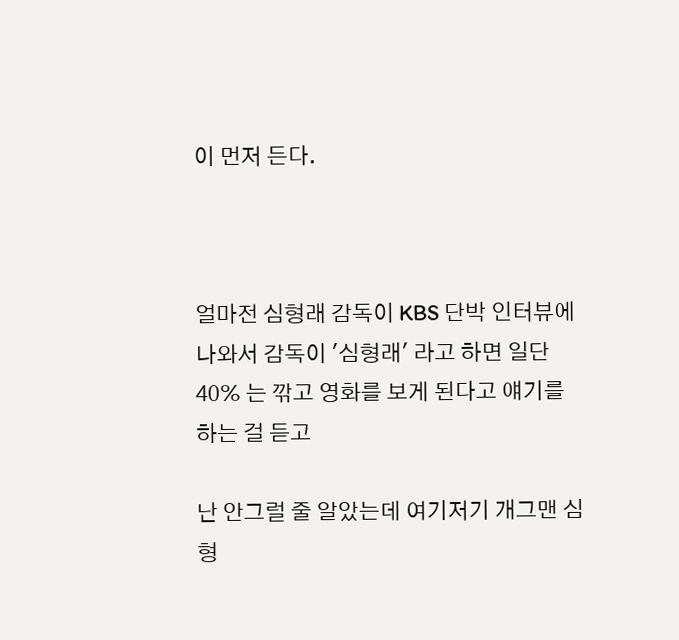이 먼저 든다.



얼마전 심형래 감독이 KBS 단박 인터뷰에 나와서 감독이 '심형래' 라고 하면 일단 40% 는 깎고 영화를 보게 된다고 얘기를 하는 걸 듣고

난 안그럴 줄 알았는데 여기저기 개그맨 심형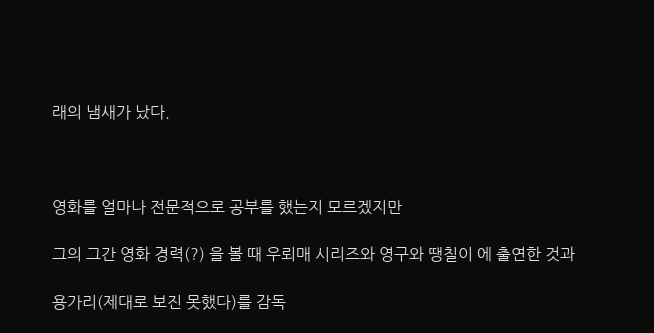래의 냄새가 났다.



영화를 얼마나 전문적으로 공부를 했는지 모르겠지만

그의 그간 영화 경력(?) 을 볼 때 우뢰매 시리즈와 영구와 땡칠이 에 출연한 것과

용가리(제대로 보진 못했다)를 감독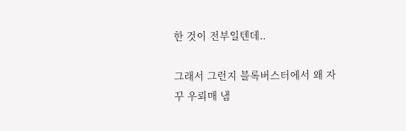한 것이 전부일텐데..

그래서 그런지 블록버스터에서 왜 자꾸 우뢰매 냄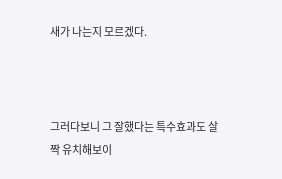새가 나는지 모르겠다.



그러다보니 그 잘했다는 특수효과도 살짝 유치해보이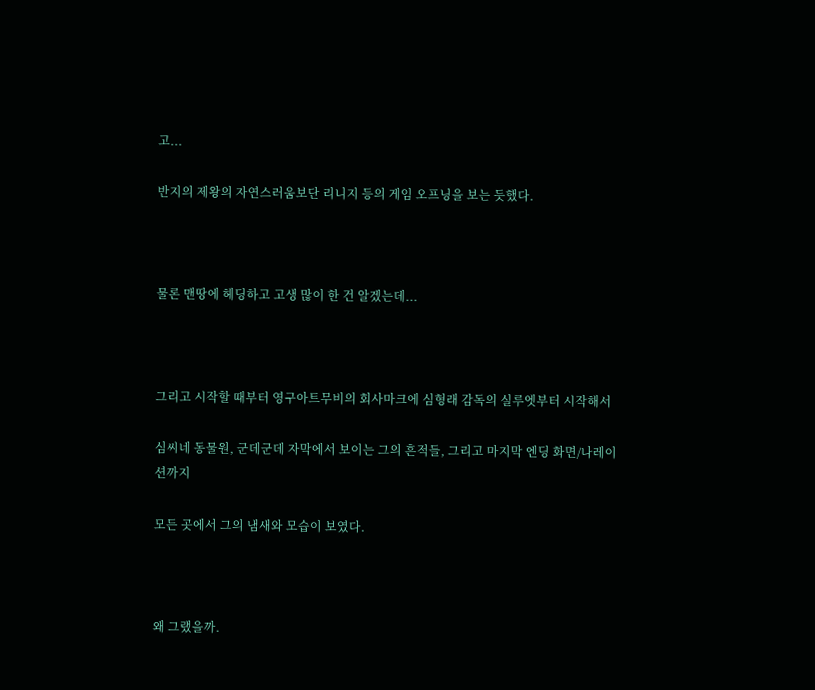고...

반지의 제왕의 자연스러움보단 리니지 등의 게임 오프닝을 보는 듯했다.



물론 맨땅에 헤딩하고 고생 많이 한 건 알겠는데...



그리고 시작할 때부터 영구아트무비의 회사마크에 심형래 감독의 실루엣부터 시작해서

심씨네 동물원, 군데군데 자막에서 보이는 그의 흔적들, 그리고 마지막 엔딩 화면/나레이션까지

모든 곳에서 그의 냄새와 모습이 보였다.



왜 그랬을까.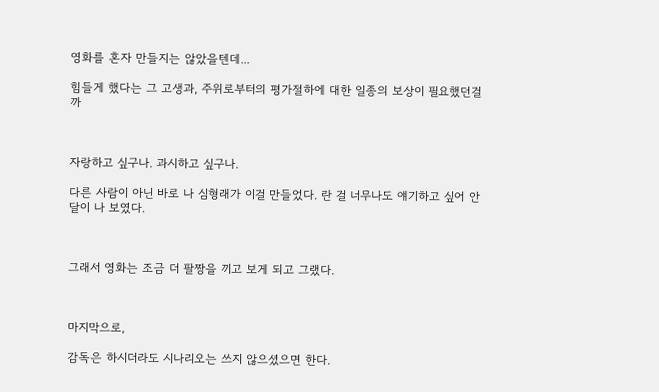영화를 혼자 만들지는 않았을텐데...

힘들게 했다는 그 고생과, 주위로부터의 평가절하에 대한 일종의 보상이 필요했던걸까



자랑하고 싶구나. 과시하고 싶구나.

다른 사람이 아닌 바로 나 심형래가 이걸 만들었다. 란 걸 너무나도 얘기하고 싶어 안달이 나 보였다.



그래서 영화는 조금 더 팔짱을 끼고 보게 되고 그랬다.



마지막으로,

감독은 하시더라도 시나리오는 쓰지 않으셨으면 한다.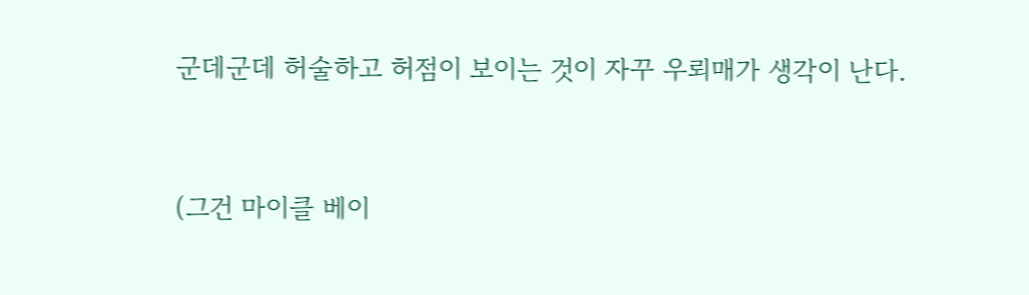군데군데 허술하고 허점이 보이는 것이 자꾸 우뢰매가 생각이 난다.



(그건 마이클 베이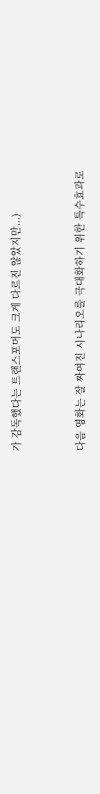가 감독했다는 트랜스포머도 크게 다르진 않았지만...)



다음 영화는 잘 짜여진 시나리오를 극대화하기 위한 특수효과로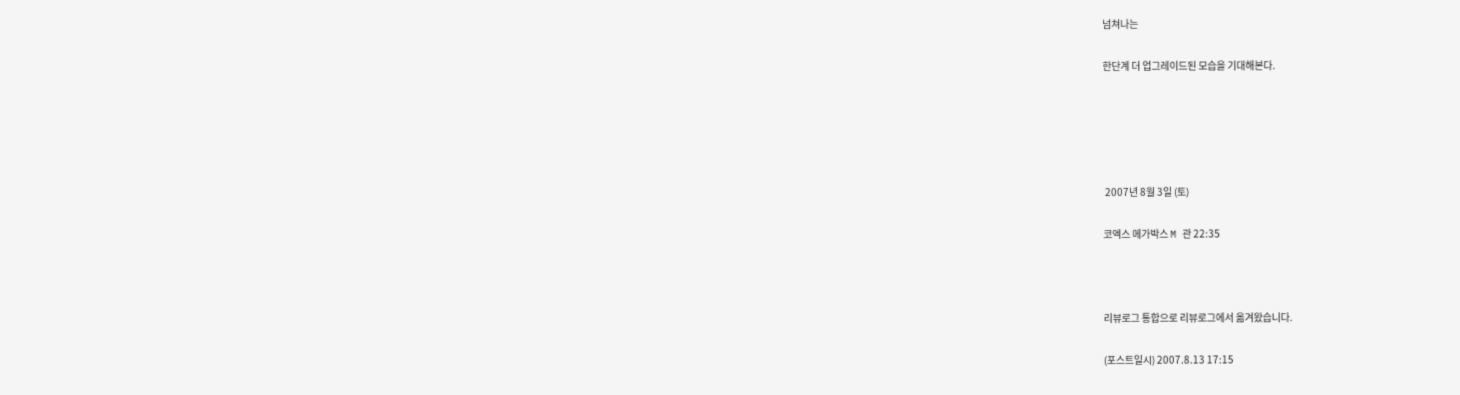넘쳐나는

한단계 더 업그레이드된 모습을 기대해본다.





 2007년 8월 3일 (토)

코엑스 메가박스 M 관 22:35



리뷰로그 통합으로 리뷰로그에서 옮겨왔습니다.

(포스트일시) 2007.8.13 17:15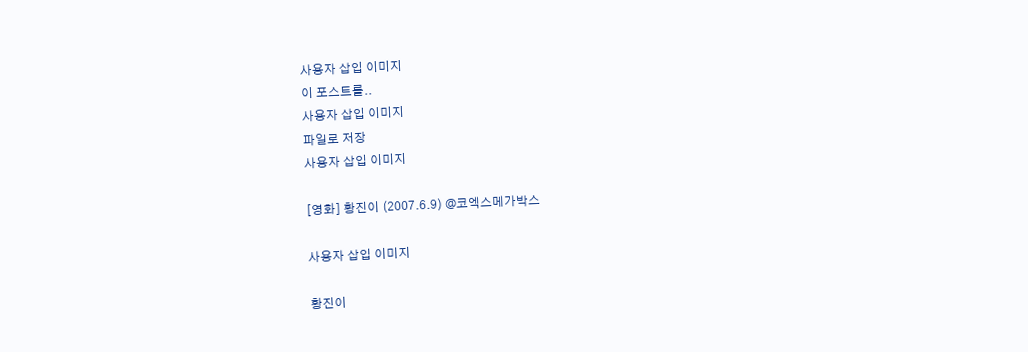사용자 삽입 이미지
이 포스트를..
사용자 삽입 이미지
파일로 저장
사용자 삽입 이미지

[영화] 황진이 (2007.6.9) @코엑스메가박스

사용자 삽입 이미지

황진이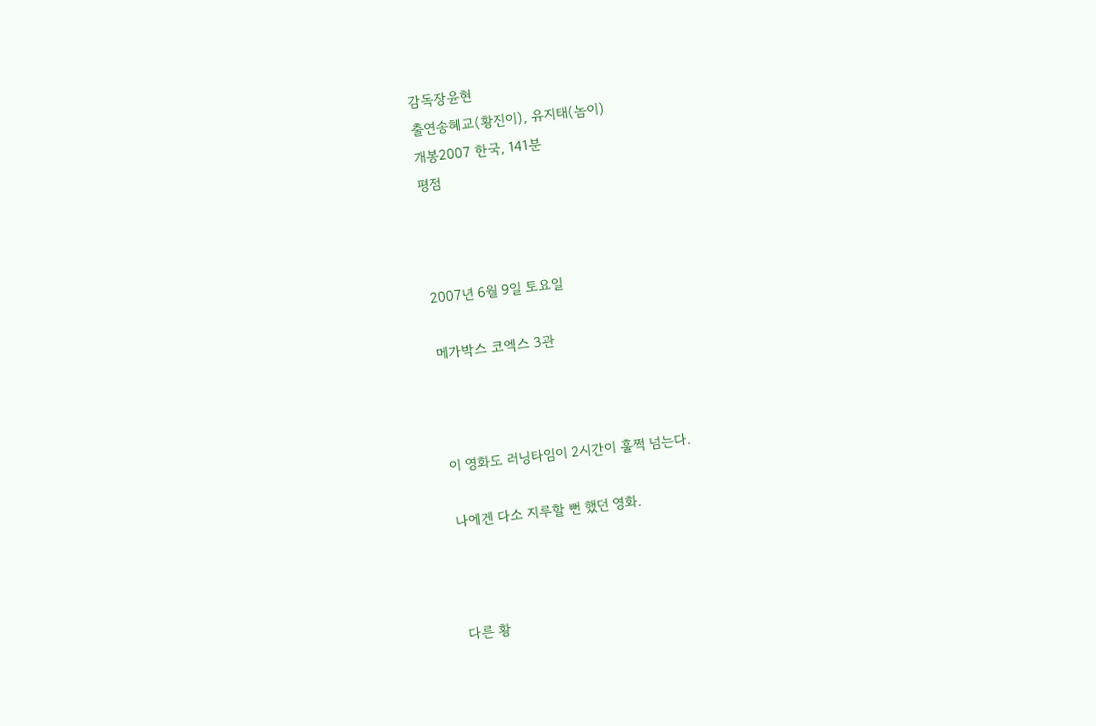감독장윤현
출연송혜교(황진이), 유지태(놈이)
개봉2007 한국, 141분
평점



2007년 6월 9일 토요일

메가박스 코엑스 3관



이 영화도 러닝타임이 2시간이 훌쩍 넘는다.

나에겐 다소 지루할 뻔 했던 영화.



다른 황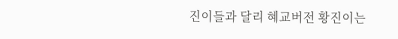진이들과 달리 혜교버전 황진이는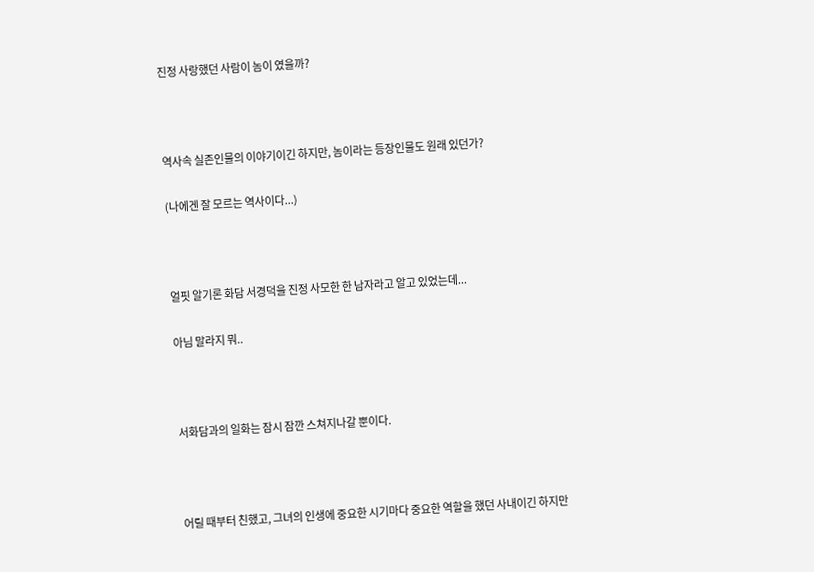진정 사랑했던 사람이 놈이 였을까?



역사속 실존인물의 이야기이긴 하지만, 놈이라는 등장인물도 원래 있던가?

(나에겐 잘 모르는 역사이다...)



얼핏 알기론 화담 서경덕을 진정 사모한 한 남자라고 알고 있었는데...

아님 말라지 뭐..



서화담과의 일화는 잠시 잠깐 스쳐지나갈 뿐이다.



어릴 때부터 친했고, 그녀의 인생에 중요한 시기마다 중요한 역할을 했던 사내이긴 하지만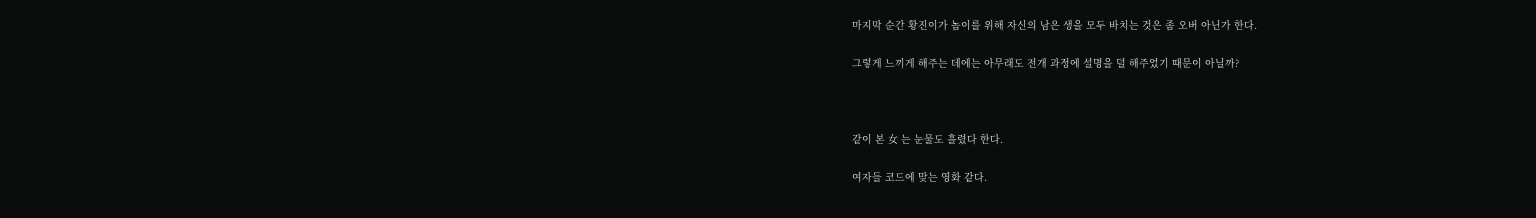마지막 순간 황진이가 놈이를 위해 자신의 남은 생을 모두 바치는 것은 좀 오버 아닌가 한다.

그렇게 느끼게 해주는 데에는 아무래도 전개 과정에 설명을 덜 해주었기 때문이 아닐까?



같이 본 女 는 눈물도 흘렸다 한다.

여자들 코드에 맞는 영화 같다.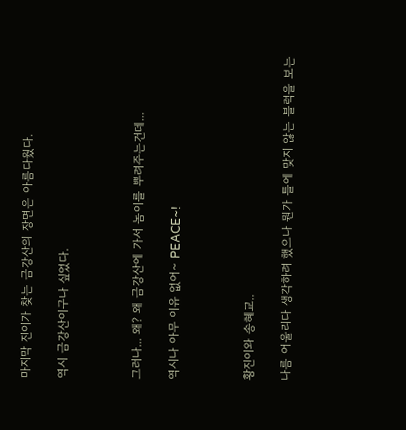마지막 진이가 찾는 금강산의 장면은 아름다웠다.

역시 금강산이구나 싶었다.



그러나... 왜? 왜 금강산에 가서 놈이를 뿌려주는건데...

역시나 아무 이유 없어~ PEACE~!



황진이와 송혜교..

나름 어울리다 생각하려 했으나 뭔가 틀에 맞지 않는 블럭을 보는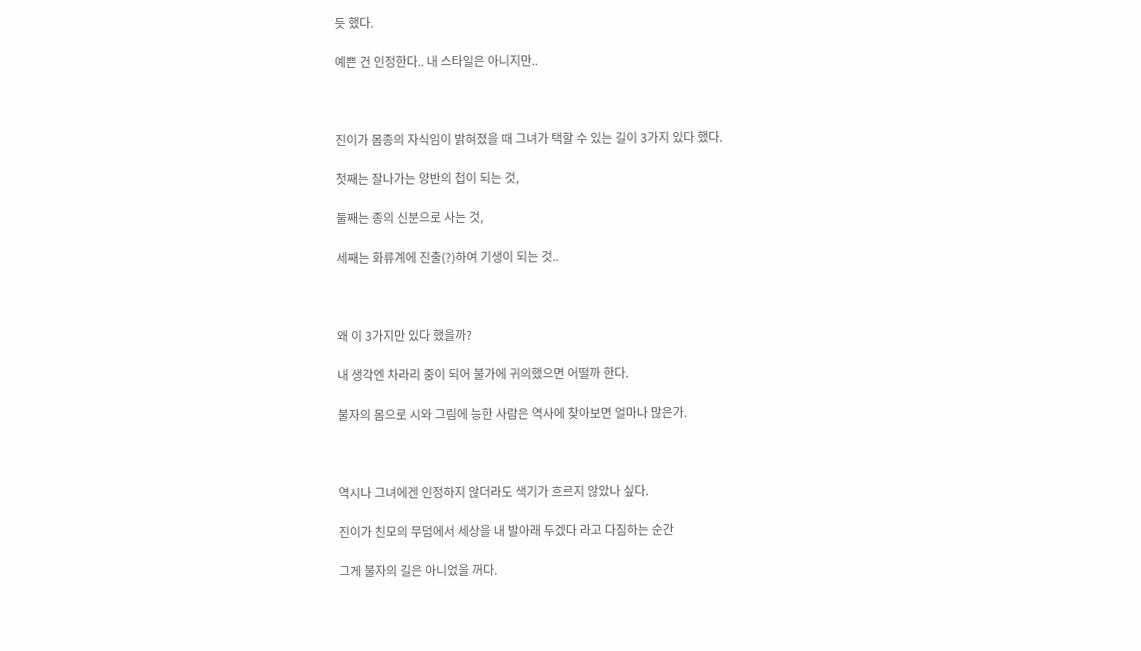듯 했다.

예쁜 건 인정한다.. 내 스타일은 아니지만..



진이가 몸종의 자식임이 밝혀졌을 때 그녀가 택할 수 있는 길이 3가지 있다 했다.

첫째는 잘나가는 양반의 첩이 되는 것,

둘째는 종의 신분으로 사는 것,

세째는 화류계에 진출(?)하여 기생이 되는 것..



왜 이 3가지만 있다 했을까?

내 생각엔 차라리 중이 되어 불가에 귀의했으면 어떨까 한다.

불자의 몸으로 시와 그림에 능한 사람은 역사에 찾아보면 얼마나 많은가.



역시나 그녀에겐 인정하지 않더라도 색기가 흐르지 않았나 싶다.

진이가 친모의 무덤에서 세상을 내 발아래 두겠다 라고 다짐하는 순간

그게 불자의 길은 아니었을 꺼다.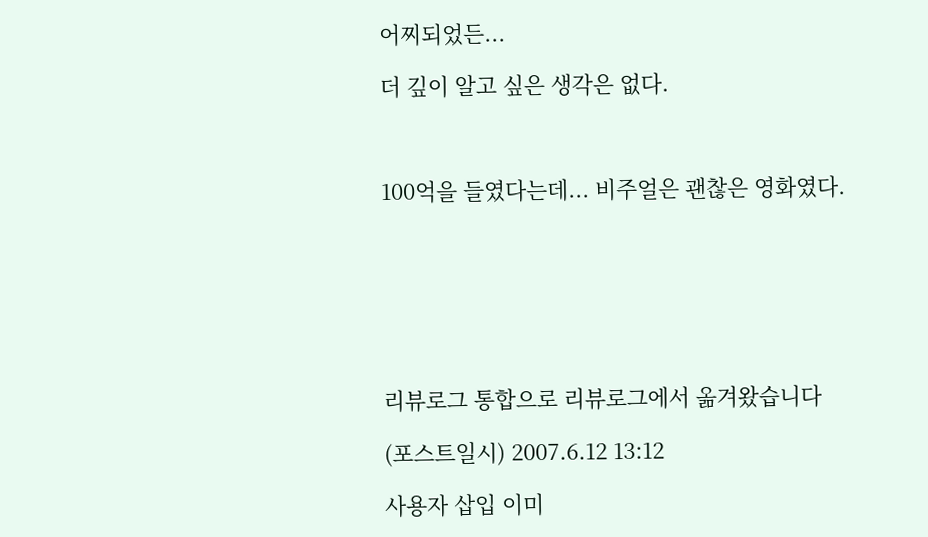어찌되었든...

더 깊이 알고 싶은 생각은 없다.



100억을 들였다는데... 비주얼은 괜찮은 영화였다.







리뷰로그 통합으로 리뷰로그에서 옮겨왔습니다

(포스트일시) 2007.6.12 13:12

사용자 삽입 이미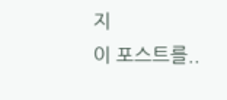지
이 포스트를..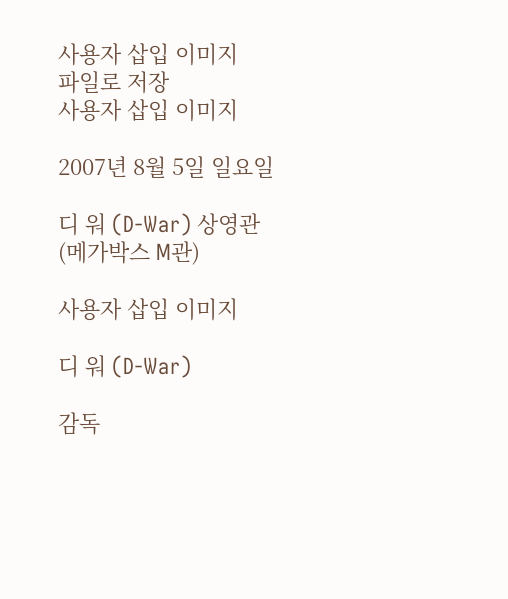사용자 삽입 이미지
파일로 저장
사용자 삽입 이미지

2007년 8월 5일 일요일

디 워 (D-War) 상영관 (메가박스 M관)

사용자 삽입 이미지

디 워 (D-War)

감독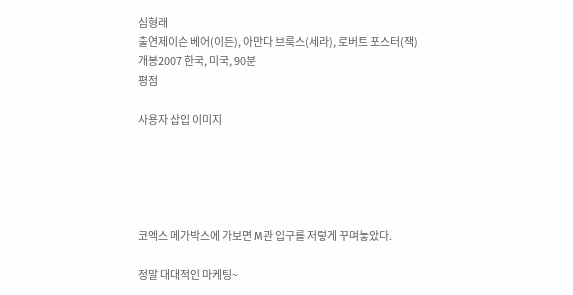심형래
출연제이슨 베어(이든), 아만다 브룩스(세라), 로버트 포스터(잭)
개봉2007 한국, 미국, 90분
평점

사용자 삽입 이미지





코엑스 메가박스에 가보면 M관 입구를 저렇게 꾸며놓았다.

정말 대대적인 마케팅~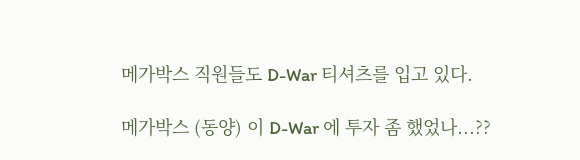메가박스 직원들도 D-War 티셔츠를 입고 있다.

메가박스 (동양) 이 D-War 에 투자 좀 했었나...??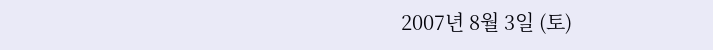2007년 8월 3일 (토)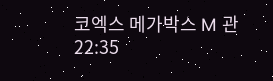코엑스 메가박스 M 관 22:35